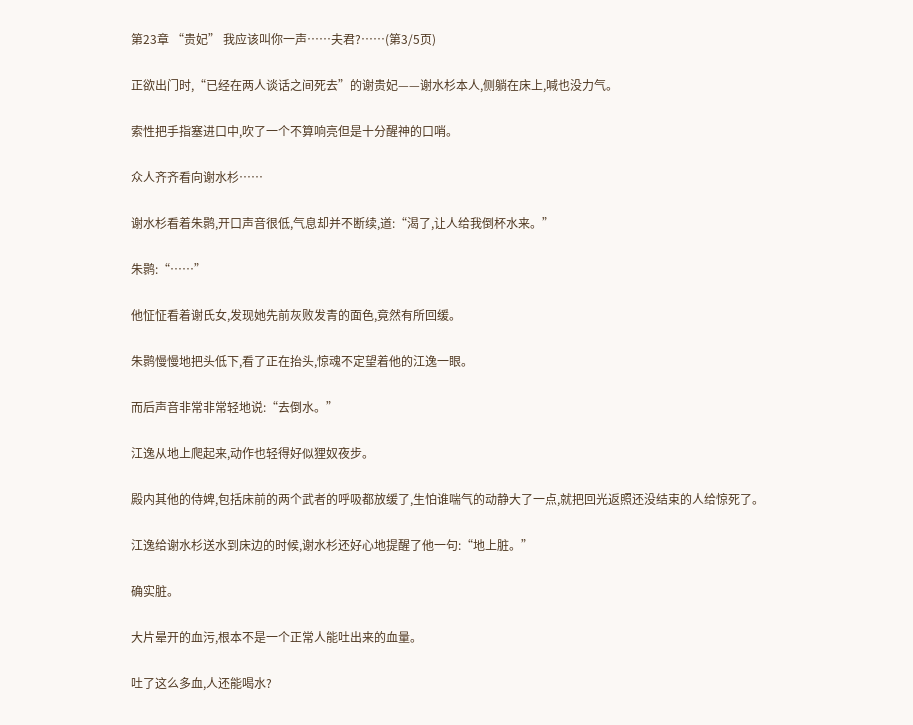第23章 “贵妃” 我应该叫你一声……夫君?……(第3/5页)

正欲出门时,“已经在两人谈话之间死去”的谢贵妃——谢水杉本人,侧躺在床上,喊也没力气。

索性把手指塞进口中,吹了一个不算响亮但是十分醒神的口哨。

众人齐齐看向谢水杉……

谢水杉看着朱鹮,开口声音很低,气息却并不断续,道:“渴了,让人给我倒杯水来。”

朱鹮:“……”

他怔怔看着谢氏女,发现她先前灰败发青的面色,竟然有所回缓。

朱鹮慢慢地把头低下,看了正在抬头,惊魂不定望着他的江逸一眼。

而后声音非常非常轻地说:“去倒水。”

江逸从地上爬起来,动作也轻得好似狸奴夜步。

殿内其他的侍婢,包括床前的两个武者的呼吸都放缓了,生怕谁喘气的动静大了一点,就把回光返照还没结束的人给惊死了。

江逸给谢水杉送水到床边的时候,谢水杉还好心地提醒了他一句:“地上脏。”

确实脏。

大片晕开的血污,根本不是一个正常人能吐出来的血量。

吐了这么多血,人还能喝水?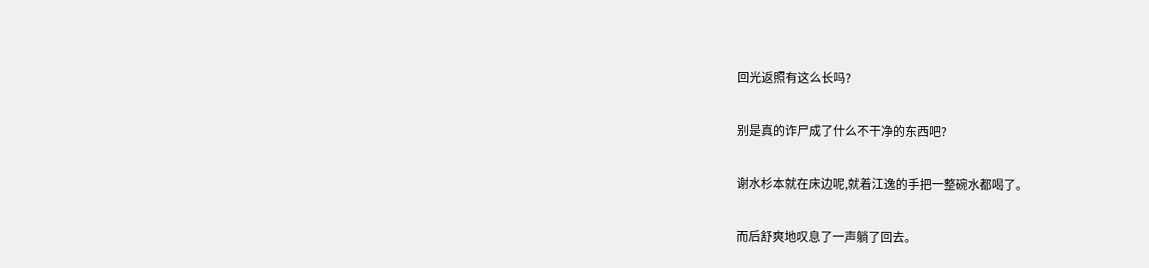回光返照有这么长吗?

别是真的诈尸成了什么不干净的东西吧?

谢水杉本就在床边呢,就着江逸的手把一整碗水都喝了。

而后舒爽地叹息了一声躺了回去。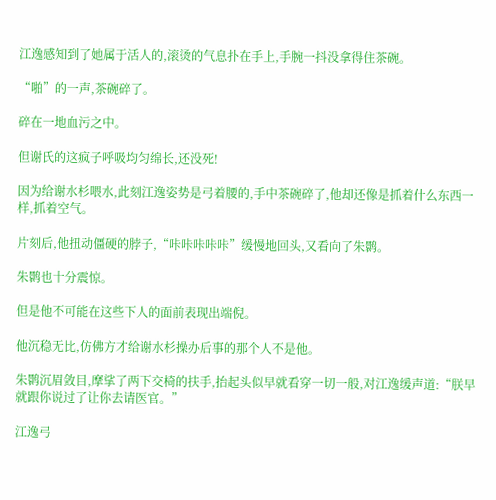江逸感知到了她属于活人的,滚烫的气息扑在手上,手腕一抖没拿得住茶碗。

“啪”的一声,茶碗碎了。

碎在一地血污之中。

但谢氏的这疯子呼吸均匀绵长,还没死!

因为给谢水杉喂水,此刻江逸姿势是弓着腰的,手中茶碗碎了,他却还像是抓着什么东西一样,抓着空气。

片刻后,他扭动僵硬的脖子,“咔咔咔咔咔”缓慢地回头,又看向了朱鹮。

朱鹮也十分震惊。

但是他不可能在这些下人的面前表现出端倪。

他沉稳无比,仿佛方才给谢水杉操办后事的那个人不是他。

朱鹮沉眉敛目,摩挲了两下交椅的扶手,抬起头似早就看穿一切一般,对江逸缓声道:“朕早就跟你说过了让你去请医官。”

江逸弓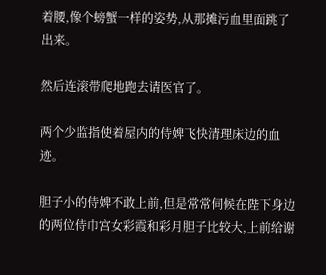着腰,像个螃蟹一样的姿势,从那摊污血里面跳了出来。

然后连滚带爬地跑去请医官了。

两个少监指使着屋内的侍婢飞快清理床边的血迹。

胆子小的侍婢不敢上前,但是常常伺候在陛下身边的两位侍巾宫女彩霞和彩月胆子比较大,上前给谢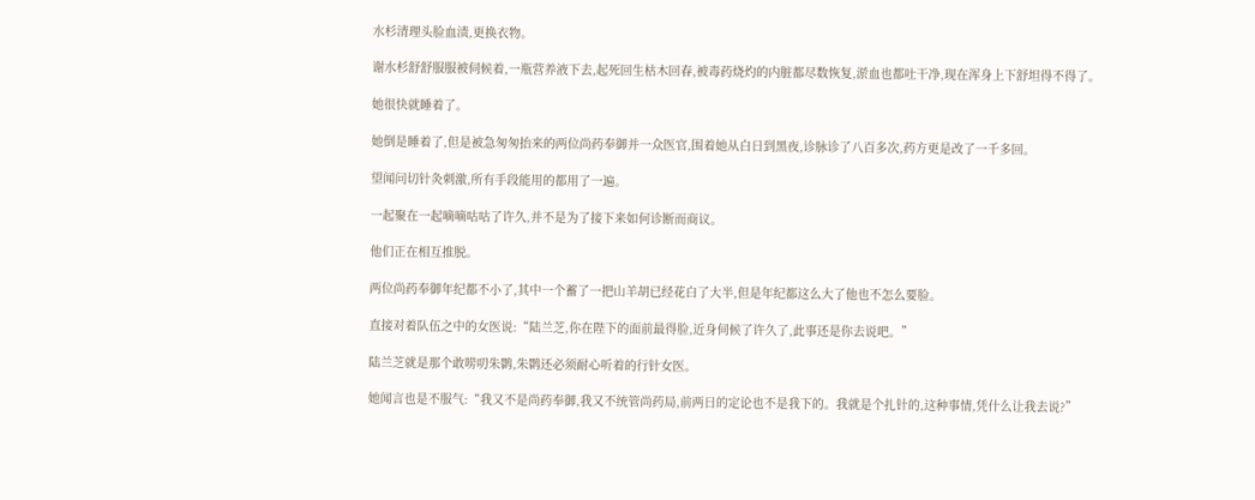水杉清理头脸血渍,更换衣物。

谢水杉舒舒服服被伺候着,一瓶营养液下去,起死回生枯木回春,被毒药烧灼的内脏都尽数恢复,淤血也都吐干净,现在浑身上下舒坦得不得了。

她很快就睡着了。

她倒是睡着了,但是被急匆匆抬来的两位尚药奉御并一众医官,围着她从白日到黑夜,诊脉诊了八百多次,药方更是改了一千多回。

望闻问切针灸刺激,所有手段能用的都用了一遍。

一起聚在一起嘀嘀咕咕了许久,并不是为了接下来如何诊断而商议。

他们正在相互推脱。

两位尚药奉御年纪都不小了,其中一个蓄了一把山羊胡已经花白了大半,但是年纪都这么大了他也不怎么要脸。

直接对着队伍之中的女医说:“陆兰芝,你在陛下的面前最得脸,近身伺候了许久了,此事还是你去说吧。”

陆兰芝就是那个敢唠叨朱鹮,朱鹮还必须耐心听着的行针女医。

她闻言也是不服气:“我又不是尚药奉御,我又不统管尚药局,前两日的定论也不是我下的。我就是个扎针的,这种事情,凭什么让我去说?”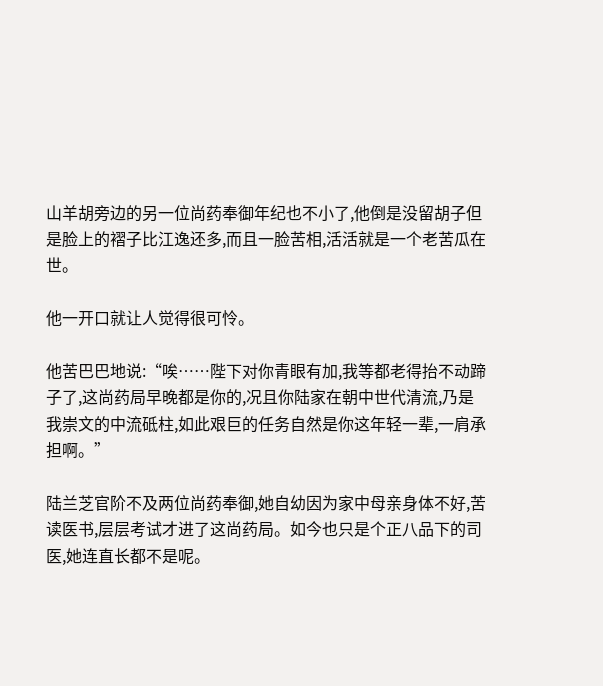山羊胡旁边的另一位尚药奉御年纪也不小了,他倒是没留胡子但是脸上的褶子比江逸还多,而且一脸苦相,活活就是一个老苦瓜在世。

他一开口就让人觉得很可怜。

他苦巴巴地说:“唉……陛下对你青眼有加,我等都老得抬不动蹄子了,这尚药局早晚都是你的,况且你陆家在朝中世代清流,乃是我崇文的中流砥柱,如此艰巨的任务自然是你这年轻一辈,一肩承担啊。”

陆兰芝官阶不及两位尚药奉御,她自幼因为家中母亲身体不好,苦读医书,层层考试才进了这尚药局。如今也只是个正八品下的司医,她连直长都不是呢。